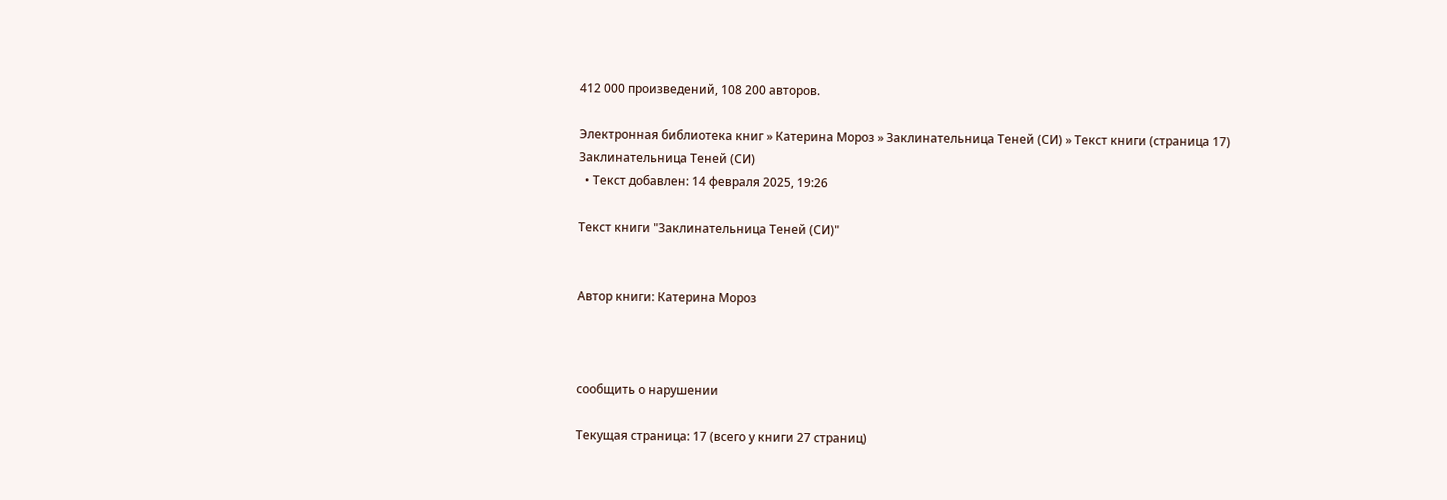412 000 произведений, 108 200 авторов.

Электронная библиотека книг » Катерина Мороз » Заклинательница Теней (СИ) » Текст книги (страница 17)
Заклинательница Теней (СИ)
  • Текст добавлен: 14 февраля 2025, 19:26

Текст книги "Заклинательница Теней (СИ)"


Автор книги: Катерина Мороз



сообщить о нарушении

Текущая страница: 17 (всего у книги 27 страниц)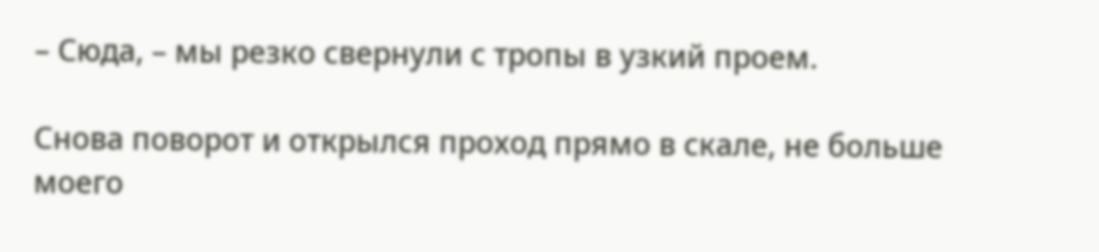– Сюда, – мы резко свернули с тропы в узкий проем.

Снова поворот и открылся проход прямо в скале, не больше моего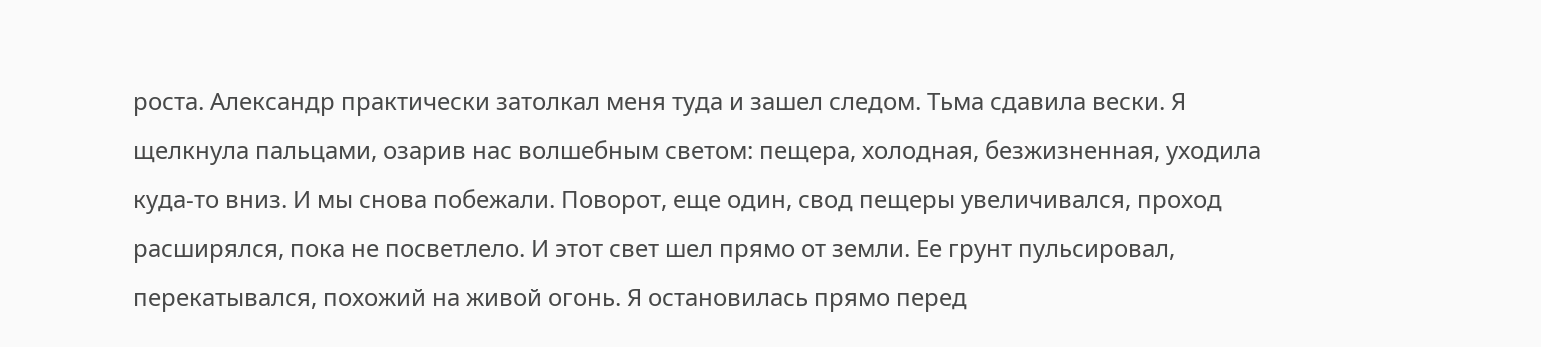роста. Александр практически затолкал меня туда и зашел следом. Тьма сдавила вески. Я щелкнула пальцами, озарив нас волшебным светом: пещера, холодная, безжизненная, уходила куда-то вниз. И мы снова побежали. Поворот, еще один, свод пещеры увеличивался, проход расширялся, пока не посветлело. И этот свет шел прямо от земли. Ее грунт пульсировал, перекатывался, похожий на живой огонь. Я остановилась прямо перед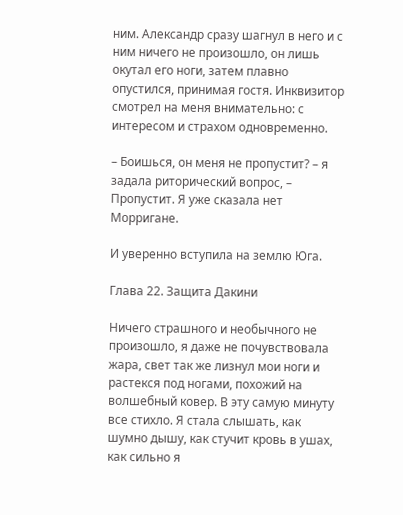ним. Александр сразу шагнул в него и с ним ничего не произошло, он лишь окутал его ноги, затем плавно опустился, принимая гостя. Инквизитор смотрел на меня внимательно: с интересом и страхом одновременно.

– Боишься, он меня не пропустит? – я задала риторический вопрос, – Пропустит. Я уже сказала нет Морригане.

И уверенно вступила на землю Юга.

Глава 22. Защита Дакини

Ничего страшного и необычного не произошло, я даже не почувствовала жара, свет так же лизнул мои ноги и растекся под ногами, похожий на волшебный ковер. В эту самую минуту все стихло. Я стала слышать, как шумно дышу, как стучит кровь в ушах, как сильно я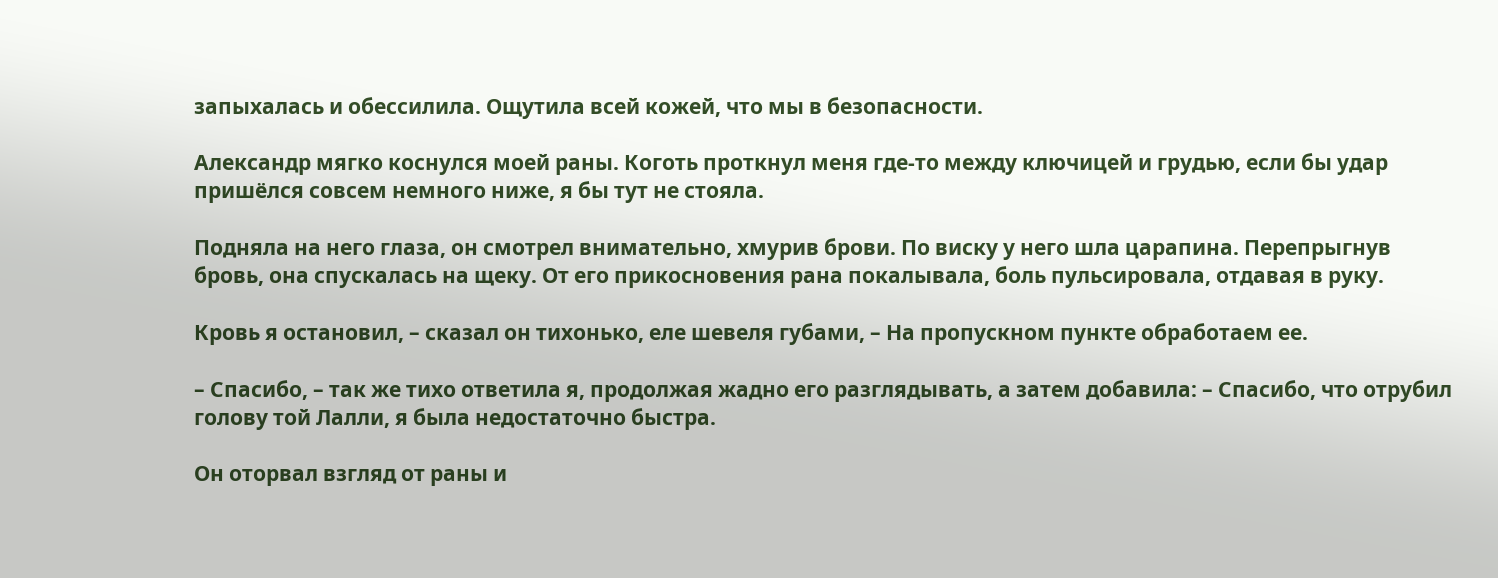запыхалась и обессилила. Ощутила всей кожей, что мы в безопасности.

Александр мягко коснулся моей раны. Коготь проткнул меня где-то между ключицей и грудью, если бы удар пришёлся совсем немного ниже, я бы тут не стояла.

Подняла на него глаза, он смотрел внимательно, хмурив брови. По виску у него шла царапина. Перепрыгнув бровь, она спускалась на щеку. От его прикосновения рана покалывала, боль пульсировала, отдавая в руку.

Кровь я остановил, – сказал он тихонько, еле шевеля губами, – На пропускном пункте обработаем ее.

– Спасибо, – так же тихо ответила я, продолжая жадно его разглядывать, а затем добавила: – Спасибо, что отрубил голову той Лалли, я была недостаточно быстра.

Он оторвал взгляд от раны и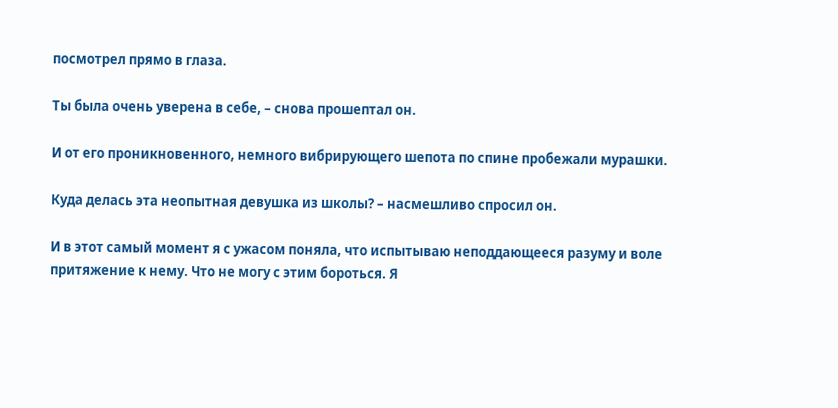посмотрел прямо в глаза.

Ты была очень уверена в себе, – снова прошептал он.

И от его проникновенного, немного вибрирующего шепота по спине пробежали мурашки.

Куда делась эта неопытная девушка из школы? – насмешливо спросил он.

И в этот самый момент я с ужасом поняла, что испытываю неподдающееся разуму и воле притяжение к нему. Чтo не могу с этим бороться. Я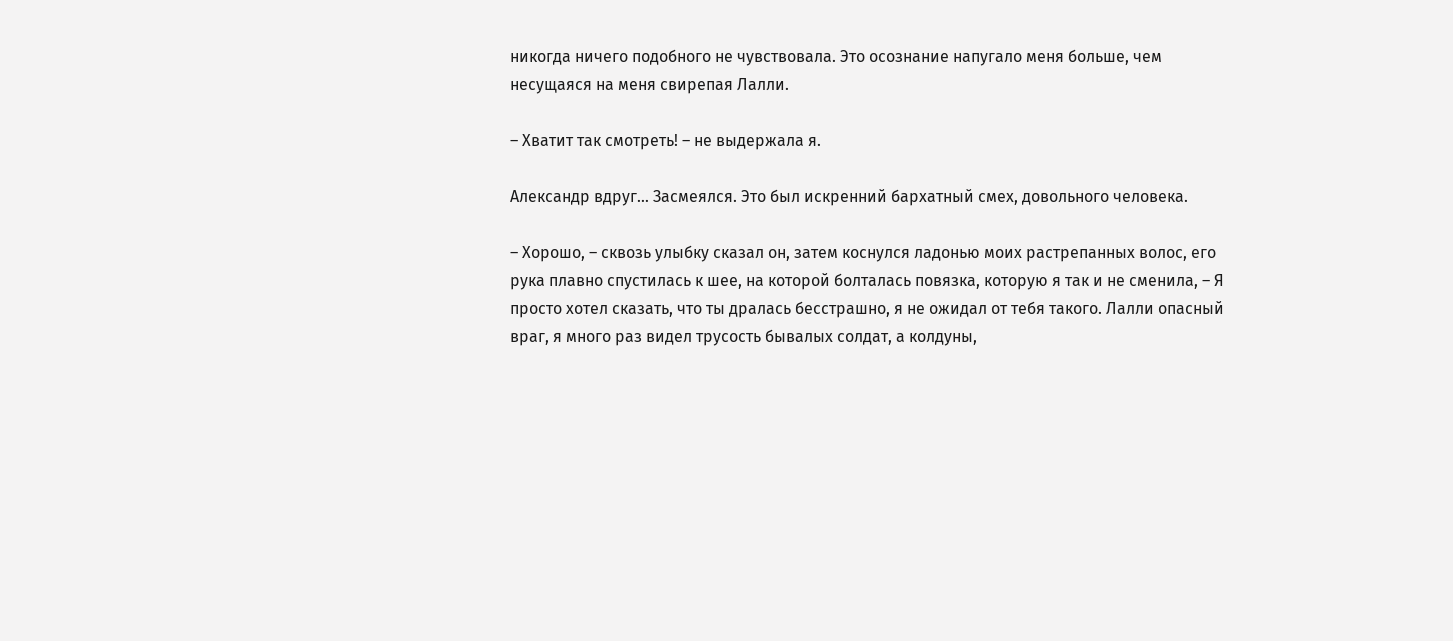никогда ничего подобного не чувствовала. Это осознание напугало меня больше, чем несущаяся на меня свирепая Лалли.

– Хватит так смотреть! – не выдержала я.

Александр вдруг… Засмеялся. Это был искренний бархатный смех, довольного человека.

– Хорошо, – сквозь улыбку сказал он, затем коснулся ладонью моих растрепанных волос, его рука плавно спустилась к шее, на которой болталась повязка, которую я так и не сменила, – Я просто хотел сказать, что ты дралась бесстрашно, я не ожидал от тебя такого. Лалли опасный враг, я много раз видел трусость бывалых солдат, а колдуны,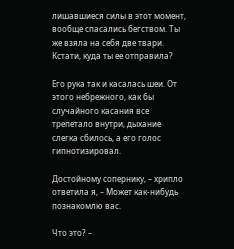лишавшиеся силы в этот момент, вообще спасались бегством. Ты же взяла на себя две твари. Кстати, куда ты ее отправила?

Его рука так и касалась шеи. От этого небрежного, как бы случайного касания все трепетало внутри, дыхание слегка сбилось, а его голос гипнотизировал.

Достойному сопернику, – хрипло ответила я, – Может как-нибудь познакомлю вас.

Что это? –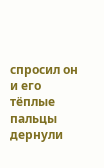спросил он и его тёплые пальцы дернули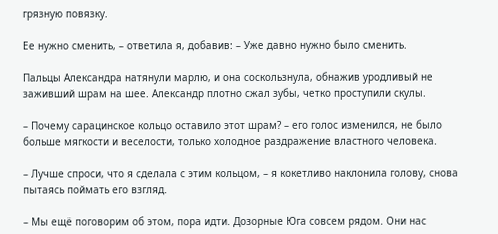грязную повязку.

Ее нужно сменить, – ответила я, добавив: – Уже давно нужно было сменить.

Пальцы Александра натянули марлю, и она соскользнула, обнажив уродливый не заживший шрам на шее. Александр плотно сжал зубы, четко проступили скулы.

– Почему сарацинское кольцо оставило этот шрам? – его голос изменился, не было больше мягкости и веселости, только холодное раздражение властного человека.

– Лучше спроси, что я сделала с этим кольцом, – я кокетливо наклонила голову, снова пытаясь поймать его взгляд.

– Мы ещё поговорим об этом, пора идти. Дозорные Юга совсем рядом. Они нас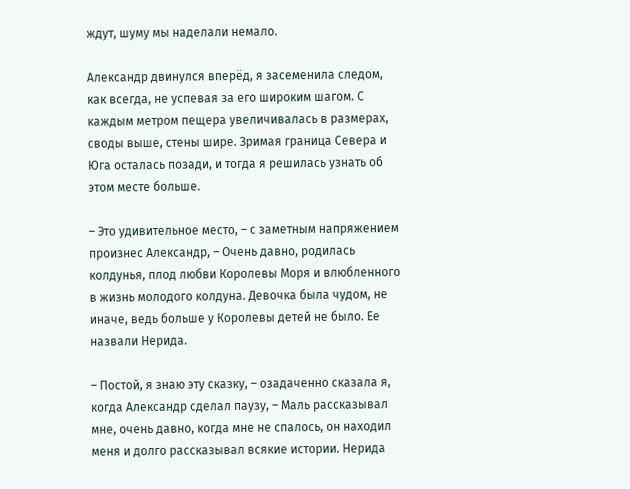ждут, шуму мы наделали немало.

Александр двинулся вперёд, я засеменила следом, как всегда, не успевая за его широким шагом. С каждым метром пещера увеличивалась в размерах, своды выше, стены шире. Зримая граница Севера и Юга осталась позади, и тогда я решилась узнать об этом месте больше.

– Это удивительное место, – с заметным напряжением произнес Александр, – Очень давно, родилась колдунья, плод любви Королевы Моря и влюбленного в жизнь молодого колдуна. Девочка была чудом, не иначе, ведь больше у Королевы детей не было. Ее назвали Нерида.

– Постой, я знаю эту сказку, – озадаченно сказала я, когда Александр сделал паузу, – Маль рассказывал мне, очень давно, когда мне не спалось, он находил меня и долго рассказывал всякие истории. Нерида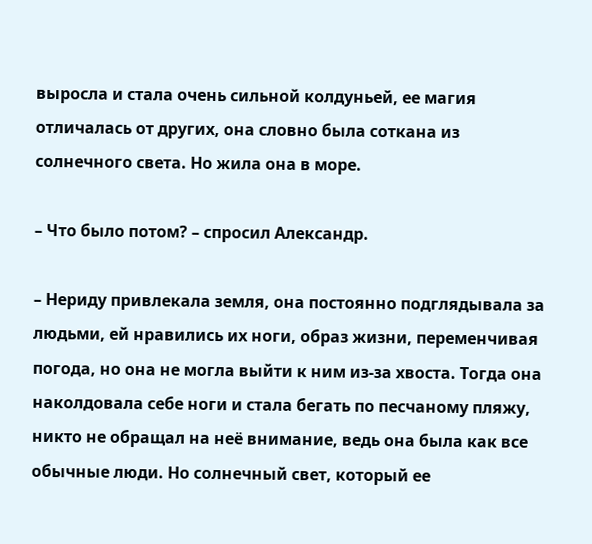выросла и стала очень сильной колдуньей, ее магия отличалась от других, она словно была соткана из солнечного света. Но жила она в море.

– Что было потом? – спросил Александр.

– Нериду привлекала земля, она постоянно подглядывала за людьми, ей нравились их ноги, образ жизни, переменчивая погода, но она не могла выйти к ним из-за хвоста. Тогда она наколдовала себе ноги и стала бегать по песчаному пляжу, никто не обращал на неё внимание, ведь она была как все обычные люди. Но солнечный свет, который ее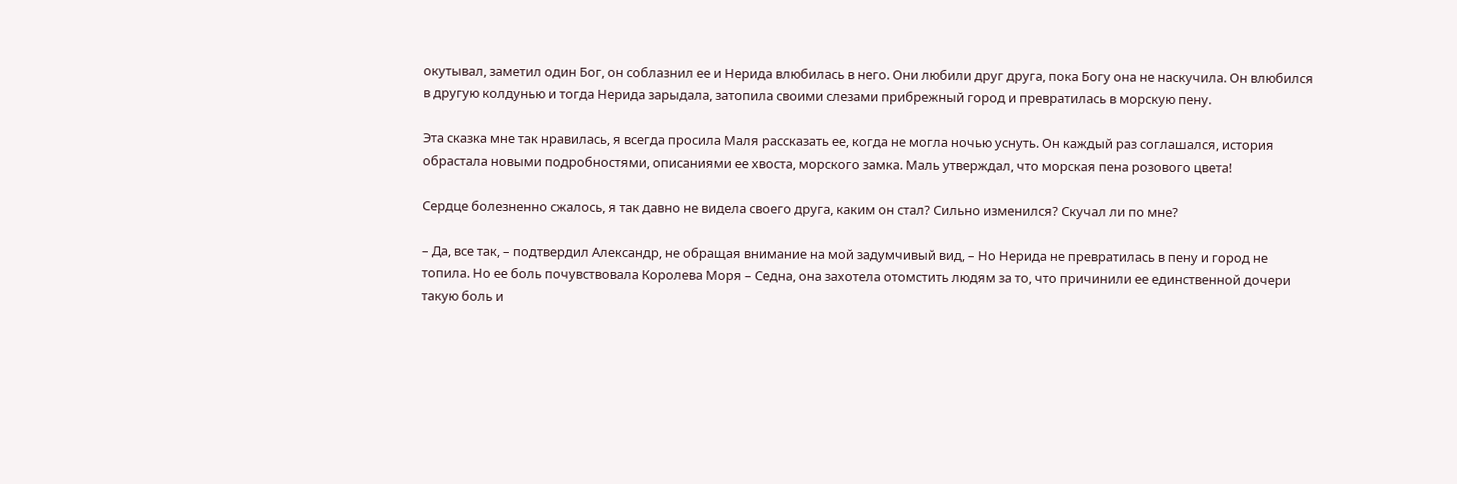окутывал, заметил один Бог, он соблазнил ее и Нерида влюбилась в него. Они любили друг друга, пока Богу она не наскучила. Он влюбился в другую колдунью и тогда Нерида зарыдала, затопила своими слезами прибрежный город и превратилась в морскую пену.

Эта сказка мне так нравилась, я всегда просила Маля рассказать ее, когда не могла ночью уснуть. Он каждый раз соглашался, история обрастала новыми подробностями, описаниями ее хвоста, морского замка. Маль утверждал, что морская пена розового цвета!

Сердце болезненно сжалось, я так давно не видела своего друга, каким он стал? Сильно изменился? Скучал ли по мне?

– Да, все так, – подтвердил Александр, не обращая внимание на мой задумчивый вид, – Но Нерида не превратилась в пену и город не топила. Но ее боль почувствовала Королева Моря – Седна, она захотела отомстить людям за то, что причинили ее единственной дочери такую боль и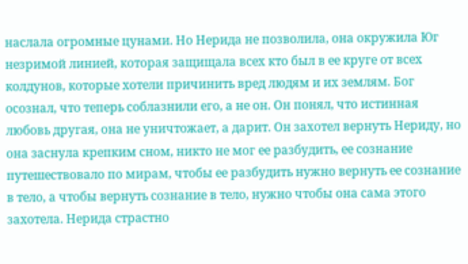наслала огромные цунами. Но Нерида не позволила, она окружила Юг незримой линией, которая защищала всех кто был в ее круге от всех колдунов, которые хотели причинить вред людям и их землям. Бог осознал, что теперь соблазнили его, а не он. Он понял, что истинная любовь другая, она не уничтожает, а дарит. Он захотел вернуть Нериду, но она заснула крепким сном, никто не мог ее разбудить, ее сознание путешествовало по мирам, чтобы ее разбудить нужно вернуть ее сознание в тело, а чтобы вернуть сознание в тело, нужно чтобы она сама этого захотела. Нерида страстно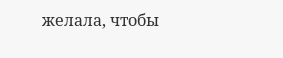желала, чтобы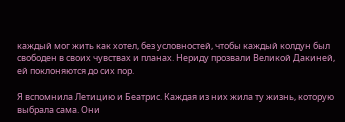каждый мог жить как хотел, без условностей, чтобы каждый колдун был свободен в своих чувствах и планах. Нериду прозвали Великой Дакиней, ей поклоняются до сих пор.

Я вспомнила Летицию и Беатрис. Каждая из них жила ту жизнь, которую выбрала сама. Они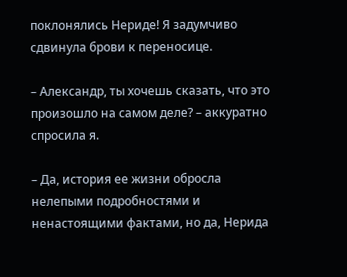поклонялись Нериде! Я задумчиво сдвинула брови к переносице.

– Александр, ты хочешь сказать, что это произошло на самом деле? – аккуратно спросила я.

– Да, история ее жизни обросла нелепыми подробностями и ненастоящими фактами, но да, Нерида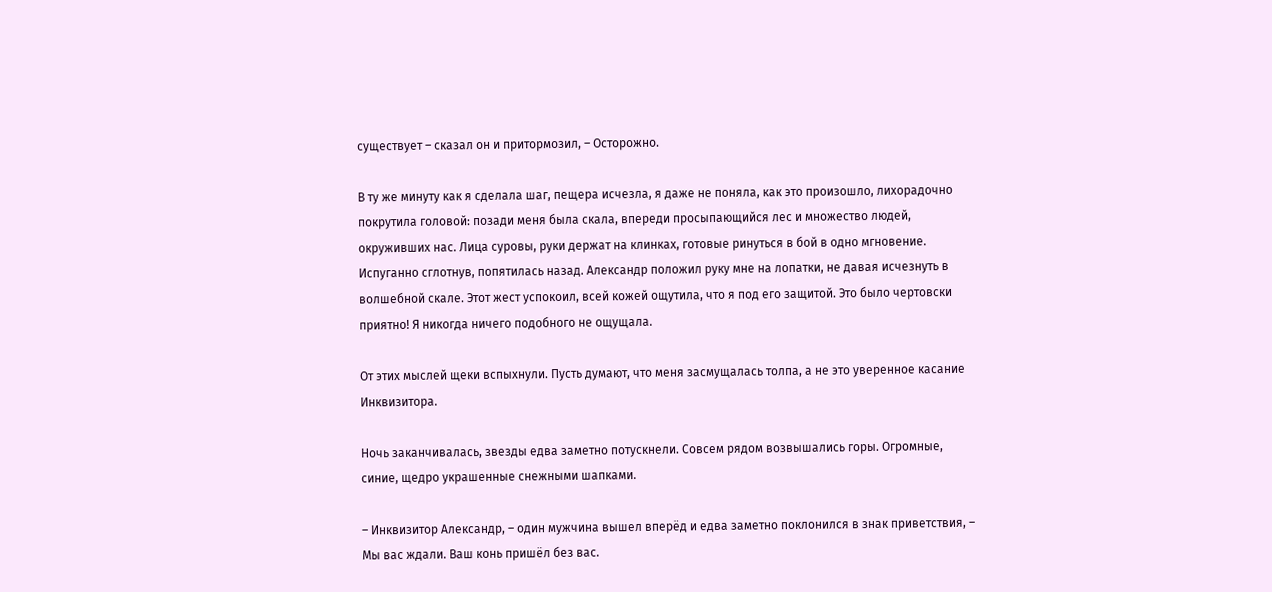существует – сказал он и притормозил, – Осторожно.

В ту же минуту как я сделала шаг, пещера исчезла, я даже не поняла, как это произошло, лихорадочно покрутила головой: позади меня была скала, впереди просыпающийся лес и множество людей, окруживших нас. Лица суровы, руки держат на клинках, готовые ринуться в бой в одно мгновение. Испуганно сглотнув, попятилась назад. Александр положил руку мне на лопатки, не давая исчезнуть в волшебной скале. Этот жест успокоил, всей кожей ощутила, что я под его защитой. Это было чертовски приятно! Я никогда ничего подобного не ощущала.

От этих мыслей щеки вспыхнули. Пусть думают, что меня засмущалась толпа, а не это уверенное касание Инквизитора.

Ночь заканчивалась, звезды едва заметно потускнели. Совсем рядом возвышались горы. Огромные, синие, щедро украшенные снежными шапками.

– Инквизитор Александр, – один мужчина вышел вперёд и едва заметно поклонился в знак приветствия, – Мы вас ждали. Ваш конь пришёл без вас.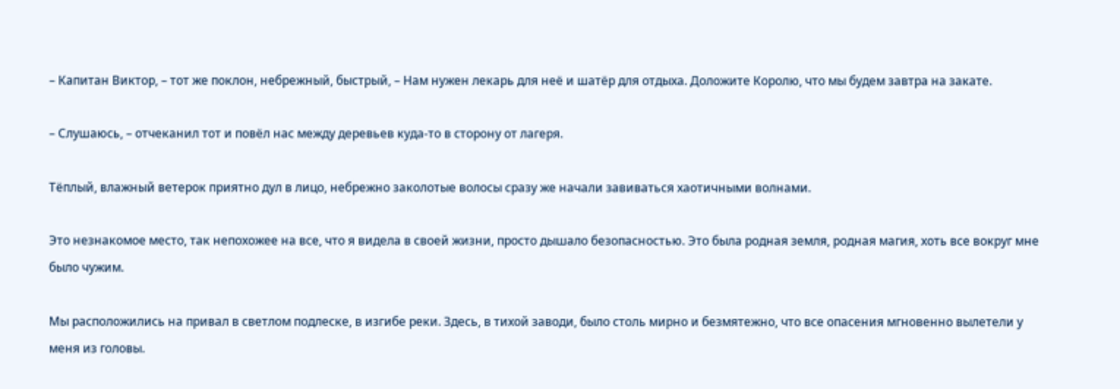– Капитан Виктор, – тот же поклон, небрежный, быстрый, – Нам нужен лекарь для неё и шатёр для отдыха. Доложите Королю, что мы будем завтра на закате.

– Слушаюсь, – отчеканил тот и повёл нас между деревьев куда-то в сторону от лагеря.

Тёплый, влажный ветерок приятно дул в лицо, небрежно заколотые волосы сразу же начали завиваться хаотичными волнами.

Это незнакомое место, так непохожее на все, что я видела в своей жизни, просто дышало безопасностью. Это была родная земля, родная магия, хоть все вокруг мне было чужим.

Мы расположились на привал в светлом подлеске, в изгибе реки. Здесь, в тихой заводи, было столь мирно и безмятежно, что все опасения мгновенно вылетели у меня из головы.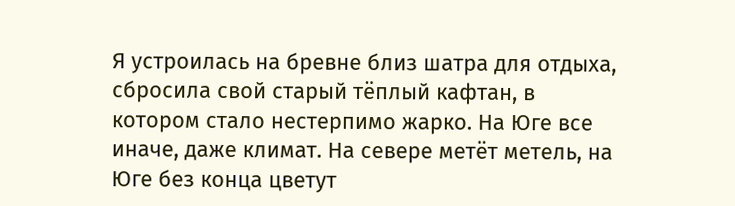Я устроилась на бревне близ шатра для отдыха, сбросила свой старый тёплый кафтан, в котором стало нестерпимо жарко. На Юге все иначе, даже климат. На севере метёт метель, на Юге без конца цветут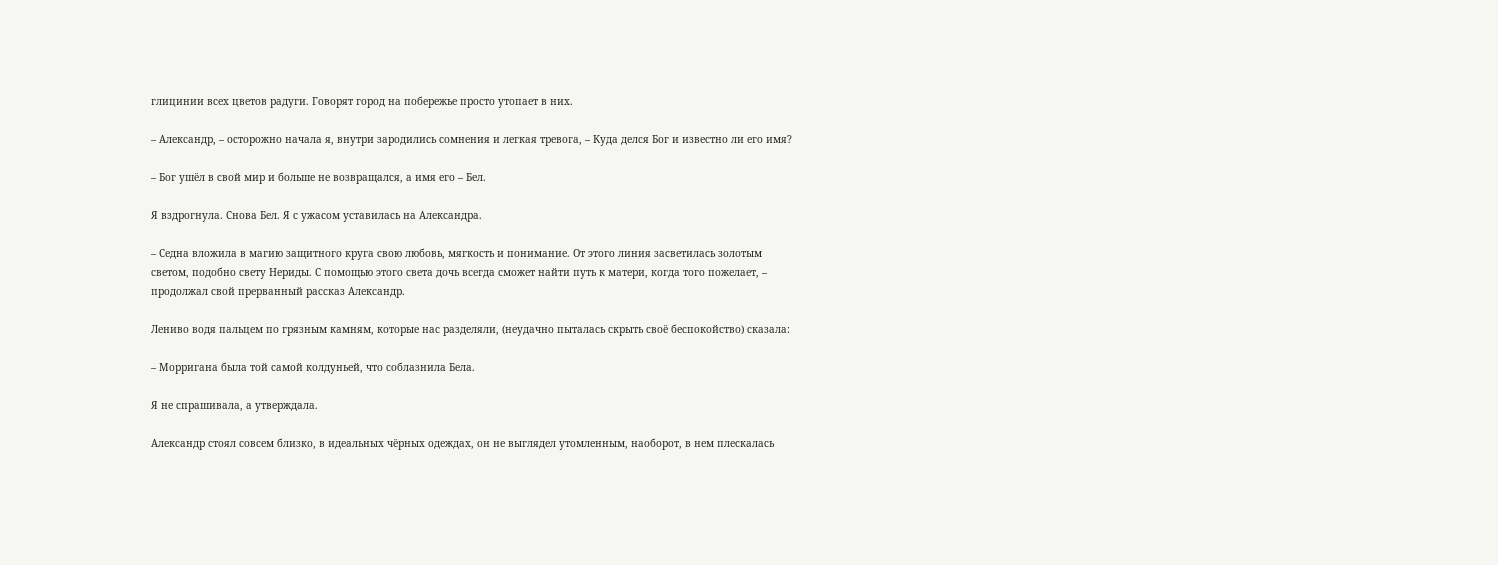глицинии всех цветов радуги. Говорят город на побережье просто утопает в них.

– Александр, – осторожно начала я, внутри зародились сомнения и легкая тревога, – Куда делся Бог и известно ли его имя?

– Бог ушёл в свой мир и больше не возвращался, а имя его – Бел.

Я вздрогнула. Снова Бел. Я с ужасом уставилась на Александра.

– Седна вложила в магию защитного круга свою любовь, мягкость и понимание. От этого линия засветилась золотым светом, подобно свету Нериды. С помощью этого света дочь всегда сможет найти путь к матери, когда того пожелает, – продолжал свой прерванный рассказ Александр.

Лениво водя пальцем по грязным камням, которые нас разделяли, (неудачно пыталась скрыть своё беспокойство) сказала:

– Морригана была той самой колдуньей, что соблазнила Бела.

Я не спрашивала, а утверждала.

Александр стоял совсем близко, в идеальных чёрных одеждах, он не выглядел утомленным, наоборот, в нем плескалась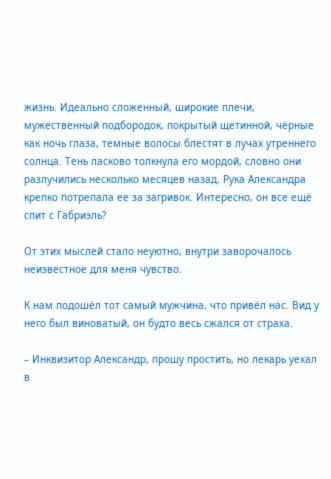жизнь. Идеально сложенный, широкие плечи, мужественный подбородок, покрытый щетинной, чёрные как ночь глаза, темные волосы блестят в лучах утреннего солнца. Тень ласково толкнула его мордой, словно они разлучились несколько месяцев назад. Рука Александра крепко потрепала ее за загривок. Интересно, он все ещё спит с Габриэль?

От этих мыслей стало неуютно, внутри заворочалось неизвестное для меня чувство.

К нам подошёл тот самый мужчина, что привёл нас. Вид у него был виноватый, он будто весь сжался от страха.

– Инквизитор Александр, прошу простить, но лекарь уехал в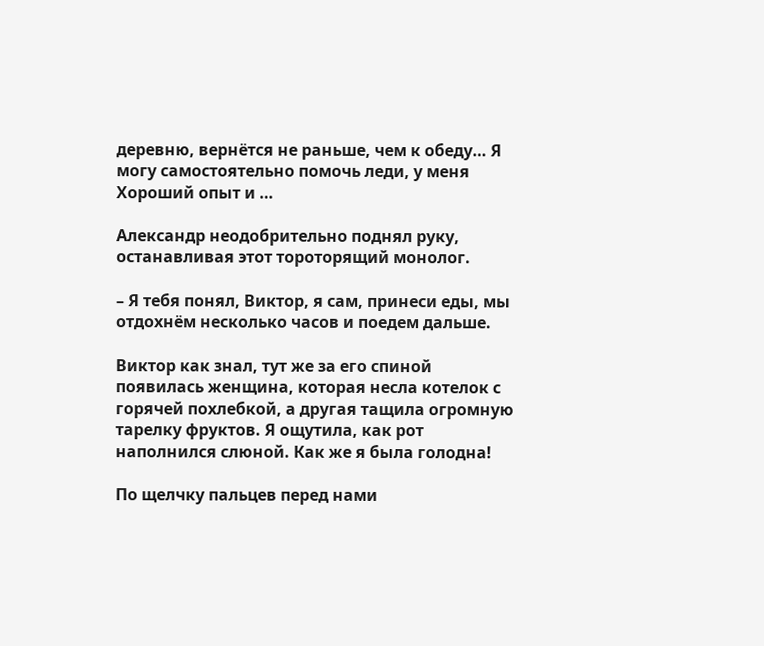деревню, вернётся не раньше, чем к обеду… Я могу самостоятельно помочь леди, у меня Хороший опыт и …

Александр неодобрительно поднял руку, останавливая этот тороторящий монолог.

– Я тебя понял, Виктор, я сам, принеси еды, мы отдохнём несколько часов и поедем дальше.

Виктор как знал, тут же за его спиной появилась женщина, которая несла котелок с горячей похлебкой, а другая тащила огромную тарелку фруктов. Я ощутила, как рот наполнился слюной. Как же я была голодна!

По щелчку пальцев перед нами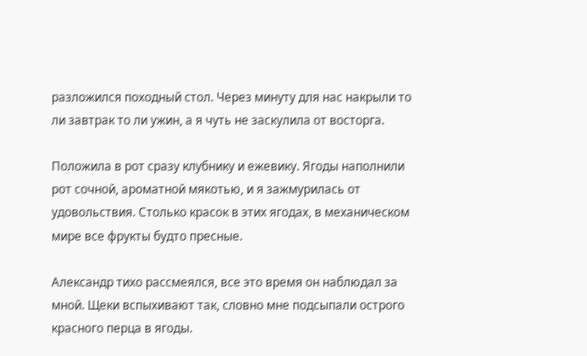разложился походный стол. Через минуту для нас накрыли то ли завтрак то ли ужин, а я чуть не заскулила от восторга.

Положила в рот сразу клубнику и ежевику. Ягоды наполнили рот сочной, ароматной мякотью, и я зажмурилась от удовольствия. Столько красок в этих ягодах, в механическом мире все фрукты будто пресные.

Александр тихо рассмеялся, все это время он наблюдал за мной. Щеки вспыхивают так, словно мне подсыпали острого красного перца в ягоды.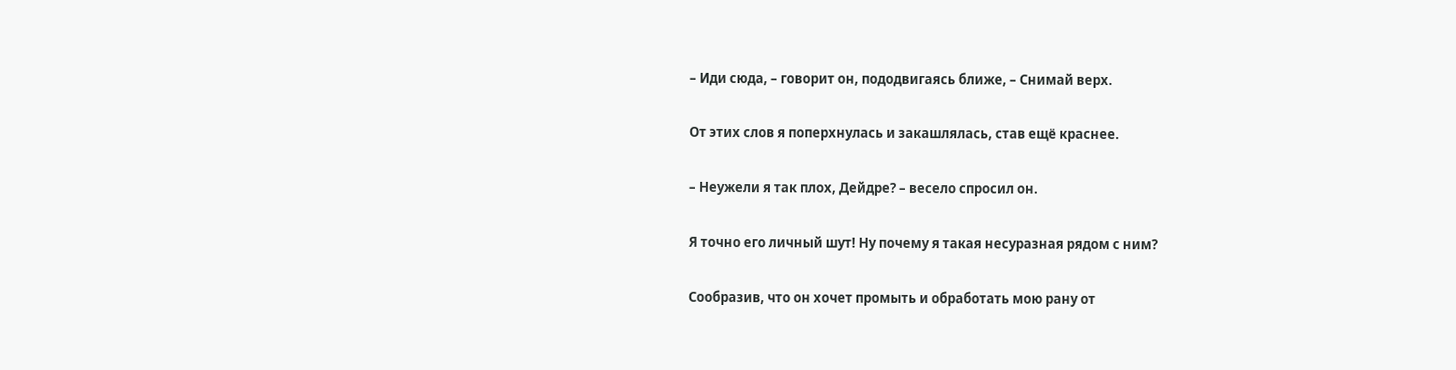– Иди сюда, – говорит он, пододвигаясь ближе, – Снимай верх.

От этих слов я поперхнулась и закашлялась, став ещё краснее.

– Неужели я так плох, Дейдре? – весело спросил он.

Я точно его личный шут! Ну почему я такая несуразная рядом с ним?

Сообразив, что он хочет промыть и обработать мою рану от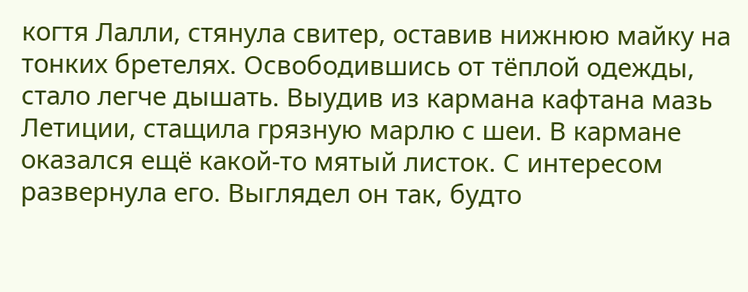когтя Лалли, стянула свитер, оставив нижнюю майку на тонких бретелях. Освободившись от тёплой одежды, стало легче дышать. Выудив из кармана кафтана мазь Летиции, стащила грязную марлю с шеи. В кармане оказался ещё какой-то мятый листок. С интересом развернула его. Выглядел он так, будто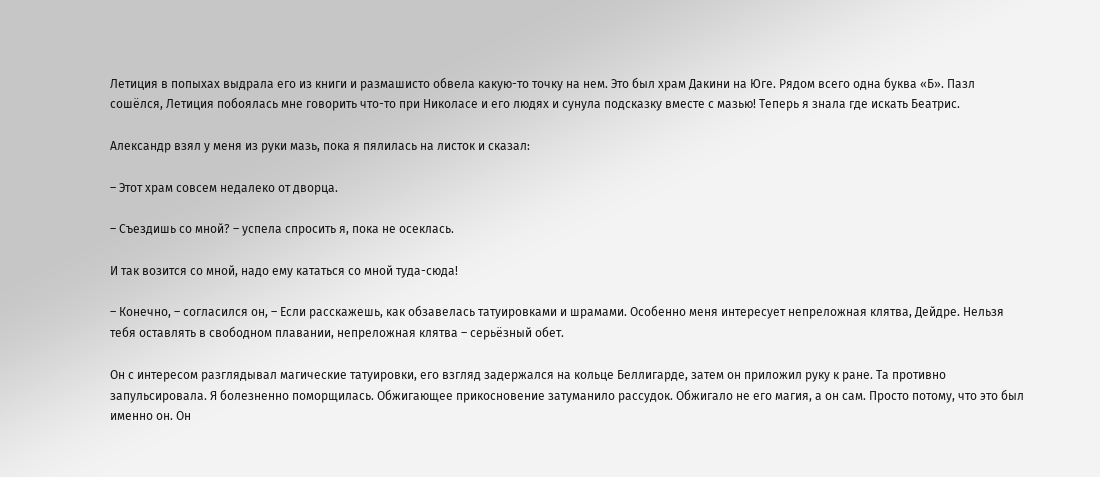Летиция в попыхах выдрала его из книги и размашисто обвела какую-то точку на нем. Это был храм Дакини на Юге. Рядом всего одна буква «Б». Пазл сошёлся, Летиция побоялась мне говорить что-то при Николасе и его людях и сунула подсказку вместе с мазью! Теперь я знала где искать Беатрис.

Александр взял у меня из руки мазь, пока я пялилась на листок и сказал:

– Этот храм совсем недалеко от дворца.

– Съездишь со мной? – успела спросить я, пока не осеклась.

И так возится со мной, надо ему кататься со мной туда-сюда!

– Конечно, – согласился он, – Если расскажешь, как обзавелась татуировками и шрамами. Особенно меня интересует непреложная клятва, Дейдре. Нельзя тебя оставлять в свободном плавании, непреложная клятва – серьёзный обет.

Он с интересом разглядывал магические татуировки, его взгляд задержался на кольце Беллигарде, затем он приложил руку к ране. Та противно запульсировала. Я болезненно поморщилась. Обжигающее прикосновение затуманило рассудок. Обжигало не его магия, а он сам. Просто потому, что это был именно он. Он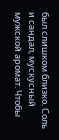был слишком близко. Соль и сандал, мускусный мужской аромат. Чтобы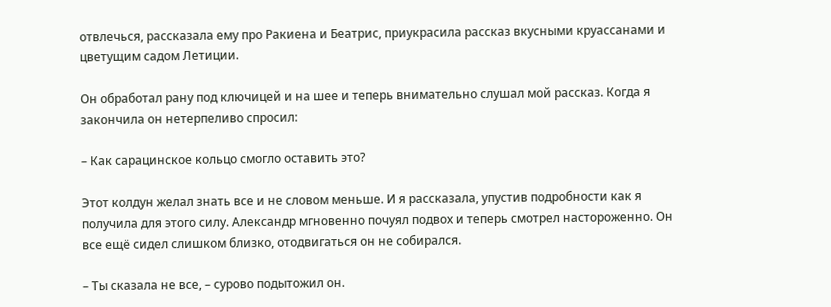отвлечься, рассказала ему про Ракиена и Беатрис, приукрасила рассказ вкусными круассанами и цветущим садом Летиции.

Он обработал рану под ключицей и на шее и теперь внимательно слушал мой рассказ. Когда я закончила он нетерпеливо спросил:

– Как сарацинское кольцо смогло оставить это?

Этот колдун желал знать все и не словом меньше. И я рассказала, упустив подробности как я получила для этого силу. Александр мгновенно почуял подвох и теперь смотрел настороженно. Он все ещё сидел слишком близко, отодвигаться он не собирался.

– Ты сказала не все, – сурово подытожил он.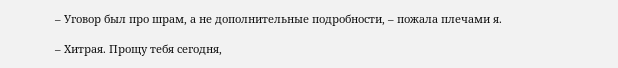– Уговор был про шрам, а не дополнительные подробности, – пожала плечами я.

– Хитрая. Прощу тебя сегодня,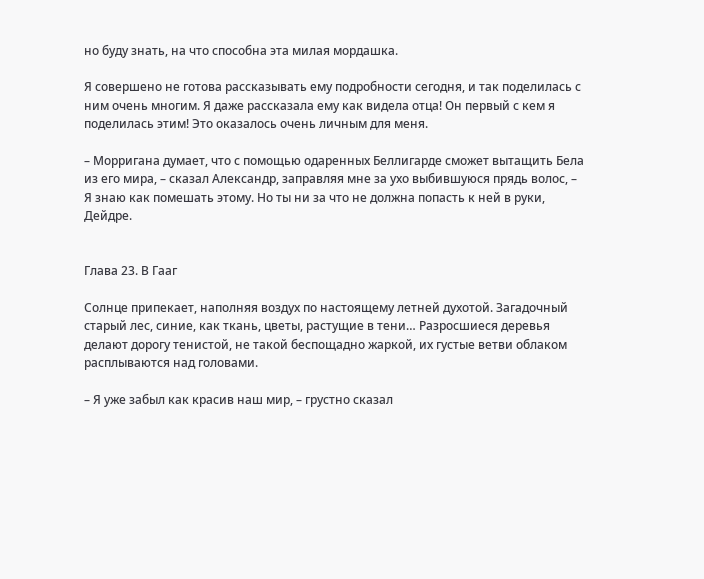но буду знать, на что способна эта милая мордашка.

Я совершено не готова рассказывать ему подробности сегодня, и так поделилась с ним очень многим. Я даже рассказала ему как видела отца! Он первый с кем я поделилась этим! Это оказалось очень личным для меня.

– Морригана думает, что с помощью одаренных Беллигарде сможет вытащить Бела из его мира, – сказал Александр, заправляя мне за ухо выбившуюся прядь волос, – Я знаю как помешать этому. Но ты ни за что не должна попасть к ней в руки, Дейдре.


Глава 23. В Гааг

Солнце припекает, наполняя воздух по настоящему летней духотой. Загадочный старый лес, синие, как ткань, цветы, растущие в тени… Разросшиеся деревья делают дорогу тенистой, не такой беспощадно жаркой, их густые ветви облаком расплываются над головами.

– Я уже забыл как красив наш мир, – грустно сказал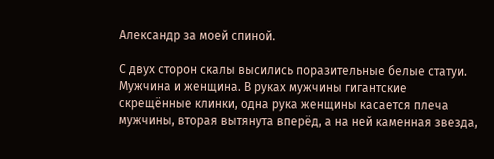Александр за моей спиной.

С двух сторон скалы высились поразительные белые статуи. Мужчина и женщина. В руках мужчины гигантские скрещённые клинки, одна рука женщины касается плеча мужчины, вторая вытянута вперёд, а на ней каменная звезда,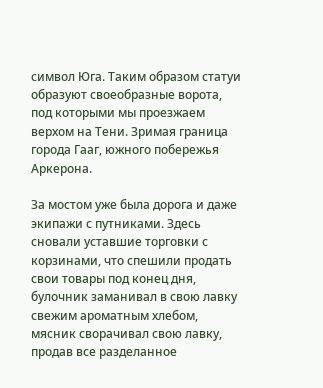символ Юга. Таким образом статуи образуют своеобразные ворота, под которыми мы проезжаем верхом на Тени. Зримая граница города Гааг, южного побережья Аркерона.

За мостом уже была дорога и даже экипажи с путниками. Здесь сновали уставшие торговки с корзинами, что спешили продать свои товары под конец дня, булочник заманивал в свою лавку свежим ароматным хлебом, мясник сворачивал свою лавку, продав все разделанное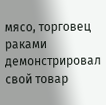мясо, торговец раками демонстрировал свой товар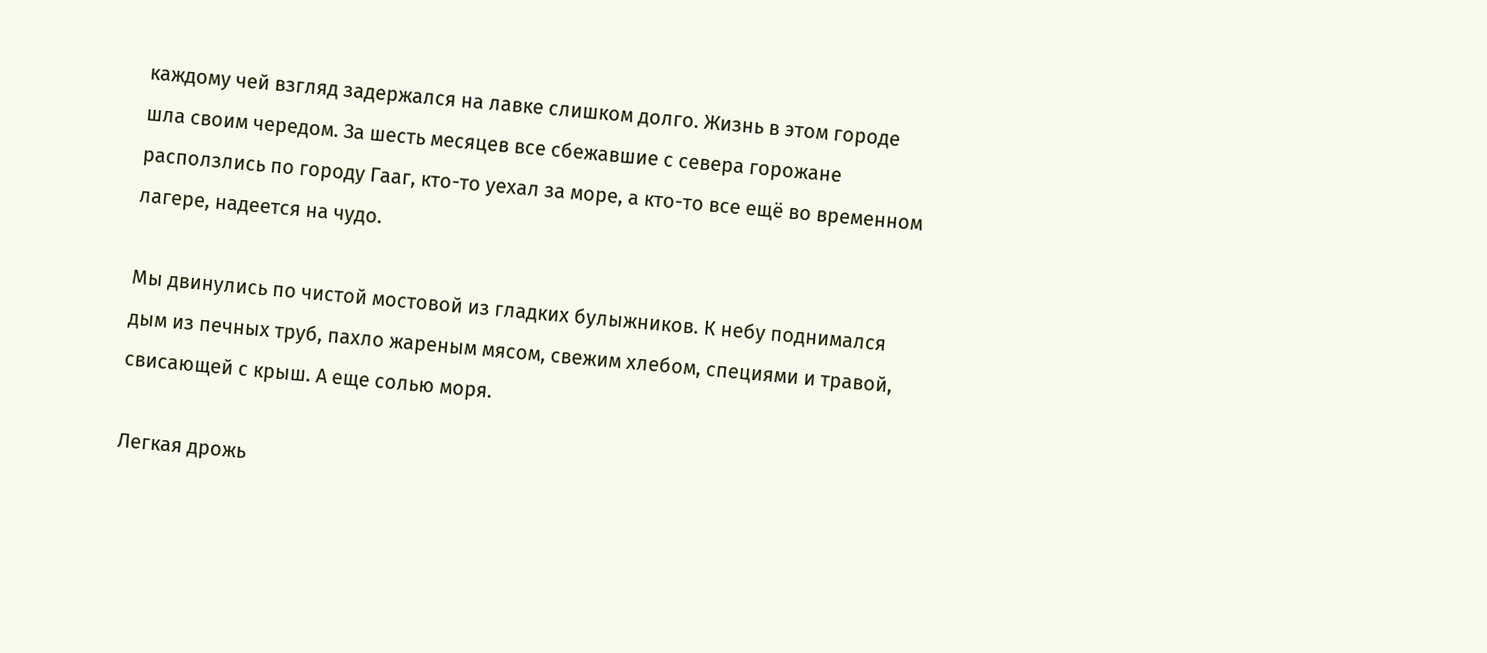каждому чей взгляд задержался на лавке слишком долго. Жизнь в этом городе шла своим чередом. За шесть месяцев все сбежавшие с севера горожане расползлись по городу Гааг, кто-то уехал за море, а кто-то все ещё во временном лагере, надеется на чудо.

Мы двинулись по чистой мостовой из гладких булыжников. К небу поднимался дым из печных труб, пахло жареным мясом, свежим хлебом, специями и травой, свисающей с крыш. А еще солью моря.

Легкая дрожь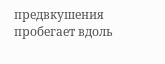предвкушения пробегает вдоль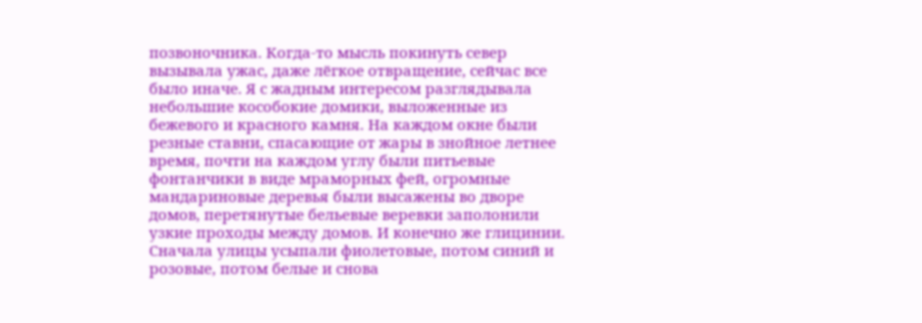позвоночника. Когда-то мысль покинуть север вызывала ужас, даже лёгкое отвращение, сейчас все было иначе. Я с жадным интересом разглядывала небольшие кособокие домики, выложенные из бежевого и красного камня. На каждом окне были резные ставни, спасающие от жары в знойное летнее время, почти на каждом углу были питьевые фонтанчики в виде мраморных фей, огромные мандариновые деревья были высажены во дворе домов, перетянутые бельевые веревки заполонили узкие проходы между домов. И конечно же глицинии. Сначала улицы усыпали фиолетовые, потом синий и розовые, потом белые и снова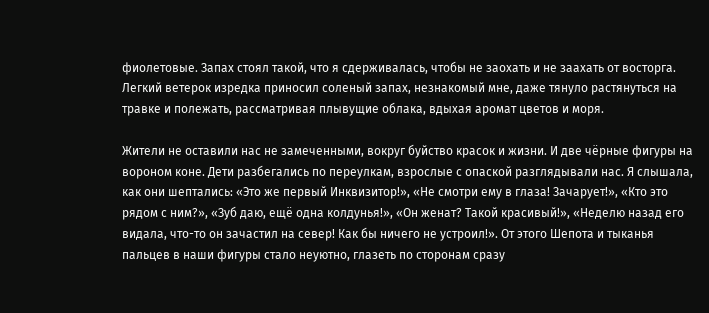фиолетовые. Запах стоял такой, что я сдерживалась, чтобы не заохать и не заахать от восторга. Легкий ветерок изредка приносил соленый запах, незнакомый мне, даже тянуло растянуться на травке и полежать, рассматривая плывущие облака, вдыхая аромат цветов и моря.

Жители не оставили нас не замеченными, вокруг буйство красок и жизни. И две чёрные фигуры на вороном коне. Дети разбегались по переулкам, взрослые с опаской разглядывали нас. Я слышала, как они шептались: «Это же первый Инквизитор!», «Не смотри ему в глаза! Зачарует!», «Кто это рядом с ним?», «Зуб даю, ещё одна колдунья!», «Он женат? Такой красивый!», «Неделю назад его видала, что-то он зачастил на север! Как бы ничего не устроил!». От этого Шепота и тыканья пальцев в наши фигуры стало неуютно, глазеть по сторонам сразу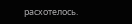расхотелось.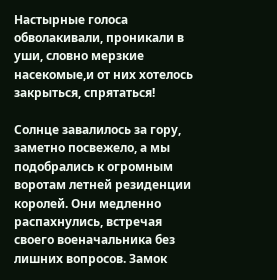Настырные голоса обволакивали, проникали в уши, словно мерзкие насекомые,и от них хотелось закрыться, спрятаться!

Солнце завалилось за гору, заметно посвежело, а мы подобрались к огромным воротам летней резиденции королей. Они медленно распахнулись, встречая своего военачальника без лишних вопросов. Замок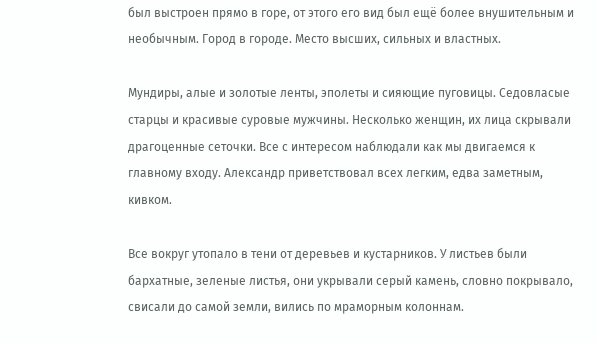был выстроен прямо в горе, от этого его вид был ещё более внушительным и необычным. Город в городе. Место высших, сильных и властных.

Мундиры, алые и золотые ленты, эполеты и сияющие пуговицы. Седовласые старцы и красивые суровые мужчины. Несколько женщин, их лица скрывали драгоценные сеточки. Все с интересом наблюдали как мы двигаемся к главному входу. Александр приветствовал всех легким, едва заметным, кивком.

Все вокруг утопало в тени от деревьев и кустарников. У листьев были бархатные, зеленые листья, они укрывали серый камень, слoвно покрывало, свисали до самой земли, вились по мраморным колоннам.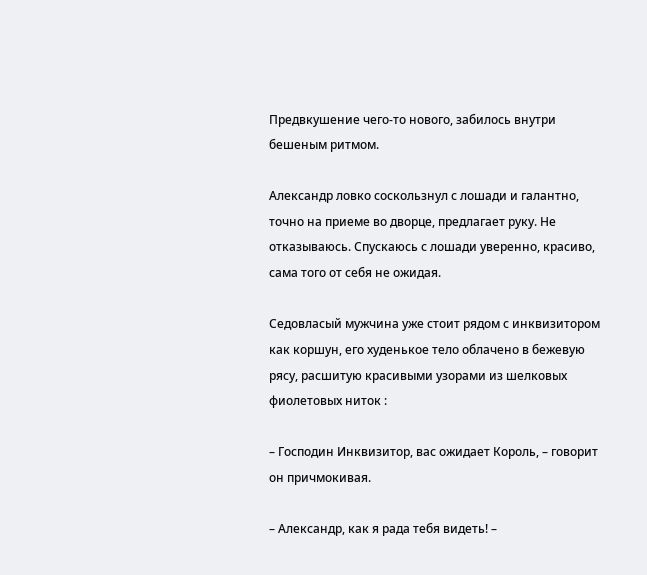Предвкушение чего-то нового, забилось внутри бешеным ритмом.

Александр ловко соскользнул с лошади и галантно, точно на приеме во дворце, предлагает руку. Не отказываюсь. Спускаюсь с лошади уверенно, красиво, сама того от себя не ожидая.

Седовласый мужчина уже стоит рядом с инквизитором как коршун, его худенькое тело облачено в бежевую рясу, расшитую красивыми узорами из шелковых фиолетовых ниток :

– Господин Инквизитор, вас ожидает Король, – говорит он причмокивая.

– Александр, как я рада тебя видеть! –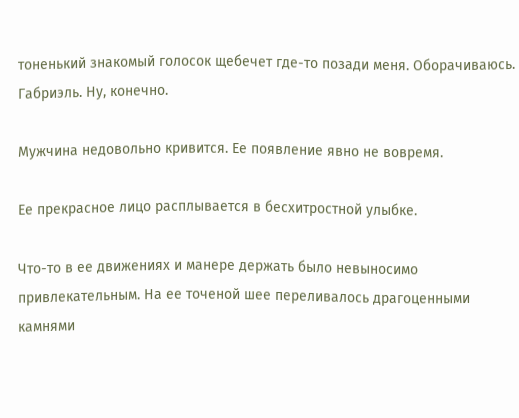тоненький знакомый голосок щебечет где-то позади меня. Оборачиваюсь. Габриэль. Ну, конечно.

Мужчина недовольно кривится. Ее появление явно не вовремя.

Ее прекрасное лицо расплывается в бесхитростной улыбке.

Что-то в ее движениях и манере держать было невыносимо привлекательным. На ее точеной шее переливалось драгоценными камнями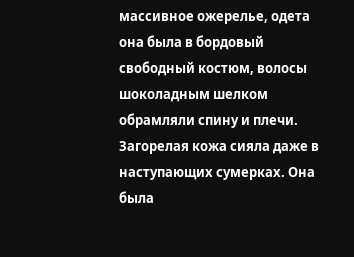массивное ожерелье, одета она была в бордовый свободный костюм, волосы шоколадным шелком обрамляли спину и плечи. Загорелая кожа сияла даже в наступающих сумерках. Она была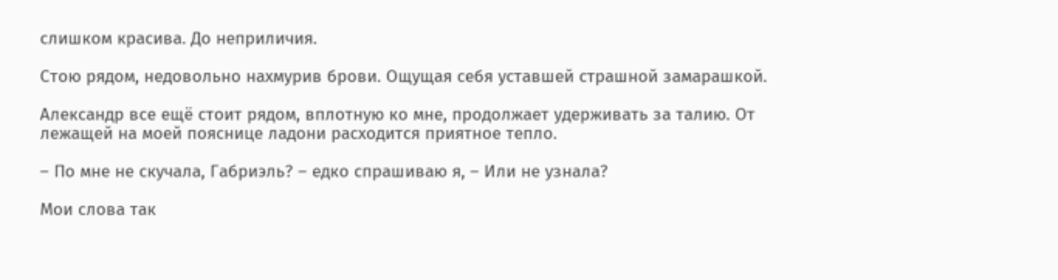слишком красива. До неприличия.

Стою рядом, недовольно нахмурив брови. Ощущая себя уставшей страшной замарашкой.

Александр все ещё стоит рядом, вплотную ко мне, продолжает удерживать за талию. От лежащей на моей пояснице ладони расходится приятное тепло.

– По мне не скучала, Габриэль? – едко спрашиваю я, – Или не узнала?

Мои слова так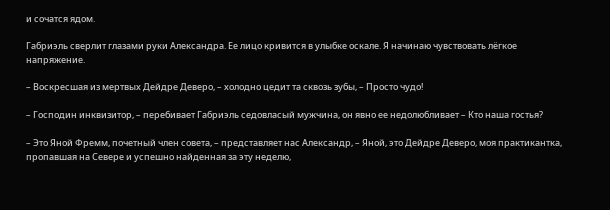и сочатся ядом.

Габриэль сверлит глазами руки Александра. Ее лицо кривится в улыбке оскале. Я начинаю чувствовать лёгкое напряжение.

– Воскресшая из мертвых Дейдре Деверо, – холодно цедит та сквозь зубы, – Просто чудо!

– Господин инквизитор, – перебивает Габриэль седовласый мужчина, он явно ее недолюбливает – Кто наша гостья?

– Это Яной Фремм, почетный член совета, – представляет нас Александр, – Яной, это Дейдре Деверо, моя практикантка, пропавшая на Севере и успешно найденная за эту неделю,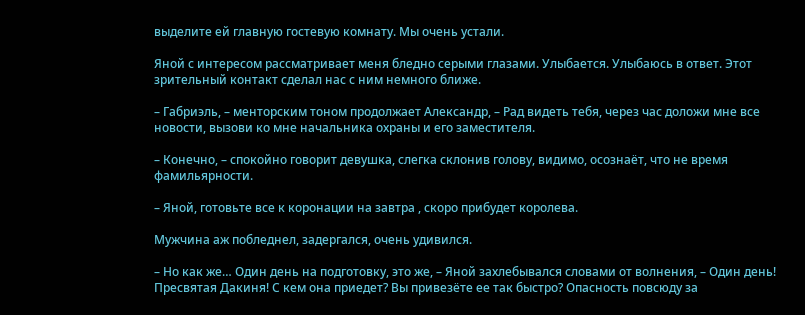выделите ей главную гостевую комнату. Мы очень устали.

Яной с интересом рассматривает меня бледно серыми глазами. Улыбается. Улыбаюсь в ответ. Этот зрительный контакт сделал нас с ним немного ближе.

– Габриэль, – менторским тоном продолжает Александр, – Рад видеть тебя, через час доложи мне все новости, вызови ко мне начальника охраны и его заместителя.

– Конечно, – спокойно говорит девушка, слегка склонив голову, видимо, осознаёт, что не время фамильярности.

– Яной, готовьте все к коронации на завтра , скоро прибудет королева.

Мужчина аж побледнел, задергался, очень удивился.

– Но как же… Один день на подготовку, это же, – Яной захлебывался словами от волнения, – Один день! Пресвятая Дакиня! С кем она приедет? Вы привезёте ее так быстро? Опасность повсюду за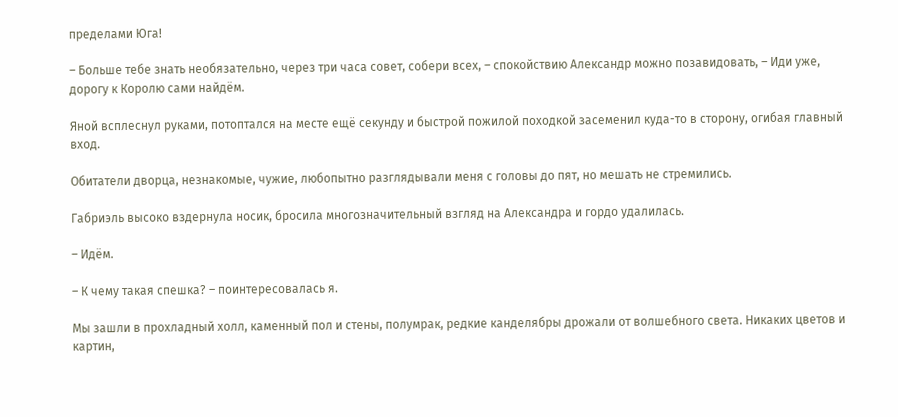пределами Юга!

– Больше тебе знать необязательно, через три часа совет, собери всех, – спокойствию Александр можно позавидовать, – Иди уже, дорогу к Королю сами найдём.

Яной всплеснул руками, потоптался на месте ещё секунду и быстрой пожилой походкой засеменил куда-то в сторону, огибая главный вход.

Обитатели дворца, незнакомые, чужие, любопытно разглядывали меня с головы до пят, но мешать не стремились.

Габриэль высоко вздернула носик, бросила многозначительный взгляд на Александра и гордо удалилась.

– Идём.

– К чему такая спешка? – поинтересовалась я.

Мы зашли в прохладный холл, каменный пол и стены, полумрак, редкие канделябры дрожали от волшебного света. Никаких цветов и картин,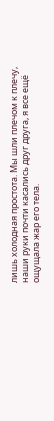лишь холодная простота. Мы шли плечом к плечу, наши руки почти касались друг друга, я все ещё ощущала жар его тела.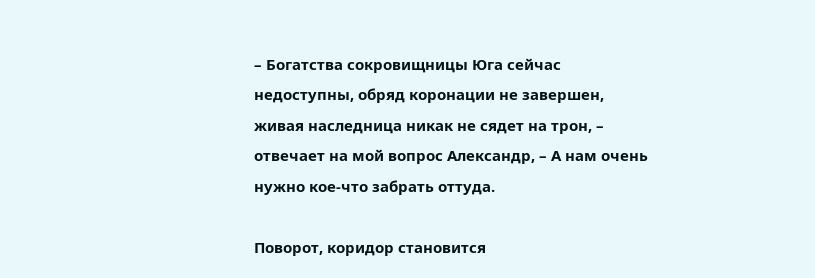– Богатства сокровищницы Юга сейчас недоступны, обряд коронации не завершен, живая наследница никак не сядет на трон, – отвечает на мой вопрос Александр, – А нам очень нужно кое-что забрать оттуда.

Поворот, коридор становится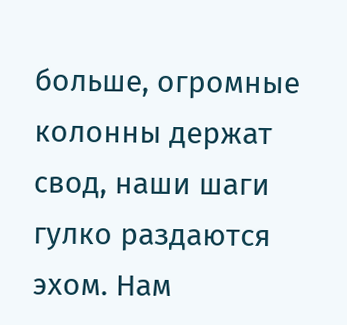больше, огромные колонны держат свод, наши шаги гулко раздаются эхом. Нам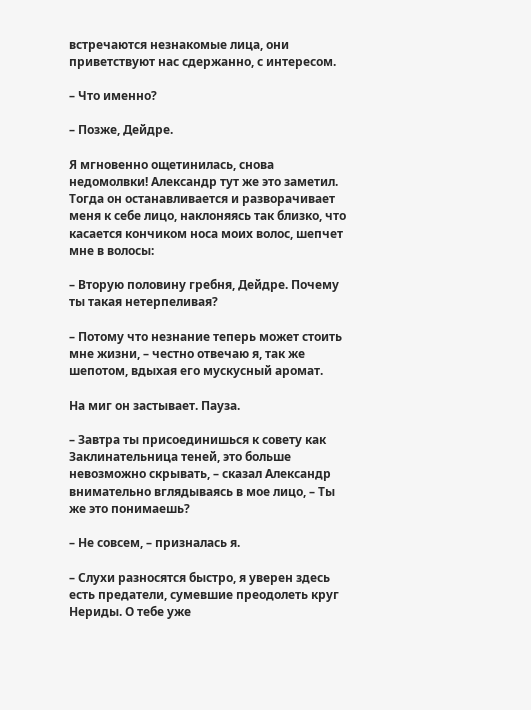встречаются незнакомые лица, они приветствуют нас сдержанно, с интересом.

– Что именно?

– Позже, Дейдре.

Я мгновенно ощетинилась, снова недомолвки! Александр тут же это заметил. Тогда он останавливается и разворачивает меня к себе лицо, наклоняясь так близко, что касается кончиком носа моих волос, шепчет мне в волосы:

– Вторую половину гребня, Дейдре. Почему ты такая нетерпеливая?

– Потому что незнание теперь может стоить мне жизни, – честно отвечаю я, так же шепотом, вдыхая его мускусный аромат.

На миг он застывает. Пауза.

– Завтра ты присоединишься к совету как Заклинательница теней, это больше невозможно скрывать, – сказал Александр внимательно вглядываясь в мое лицо, – Ты же это понимаешь?

– Не совсем, – призналась я.

– Слухи разносятся быстро, я уверен здесь есть предатели, сумевшие преодолеть круг Нериды. О тебе уже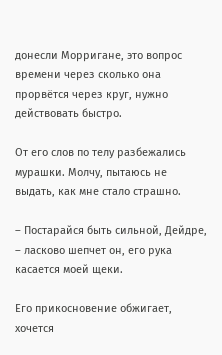донесли Морригане, это вопрос времени через сколько она прорвётся через круг, нужно действовать быстро.

От его слов по телу разбежались мурашки. Молчу, пытаюсь не выдать, как мне стало страшно.

– Постарайся быть сильной, Дейдре, – ласково шепчет он, его рука касается моей щеки.

Его прикосновение обжигает, хочется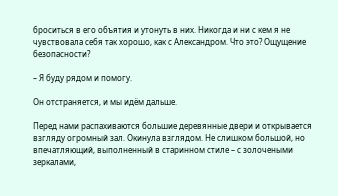броситься в его объятия и утонуть в них. Никогда и ни с кем я не чувствовала себя так хорошо, как с Александром. Что это? Ощущение безопасности?

– Я буду рядом и помогу.

Он отстраняется, и мы идём дальше.

Перед нами распахиваются большие деревянные двери и открывается взгляду огромный зал. Окинула взглядом. Не слишком большой, но впечатляющий, выполненный в старинном стиле – с золочеными зеркалами,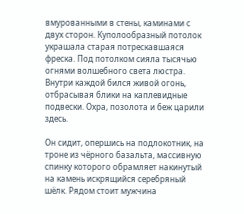вмурованными в стены, каминами с двух сторон. Куполообразный потолок украшала старая потрескавшаяся фреска. Под потолком сияла тысячью огнями волшебного света люстра. Внутри каждой бился живой огонь, отбрасывая блики на каплевидные подвески. Охра, позолота и беж царили здесь.

Он сидит, опершись на подлокотник, на троне из чёрного базальта, массивную спинку которого обрамляет накинутый на камень искрящийся серебряный шёлк. Рядом стоит мужчина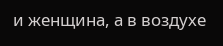и женщина, а в воздухе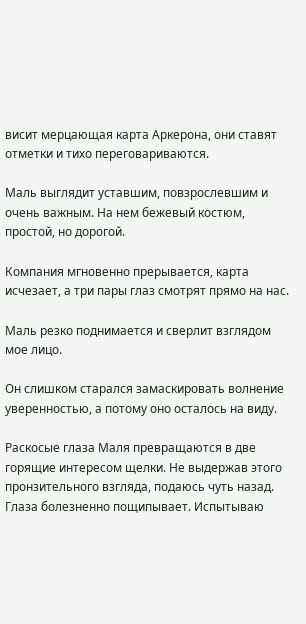висит мерцающая карта Аркерона, они ставят отметки и тихо переговариваются.

Маль выглядит уставшим, повзрослевшим и очень важным. На нем бежевый костюм, простой, но дорогой.

Компания мгновенно прерывается, карта исчезает, а три пары глаз смотрят прямо на нас.

Маль резко поднимается и сверлит взглядом мое лицо.

Он слишком старался замаскировать волнение уверенностью, а потому оно осталось на виду.

Раскосые глаза Маля превращаются в две горящие интересом щелки. Не выдержав этого пронзительного взгляда, подаюсь чуть назад. Глаза болезненно пощипывает. Испытываю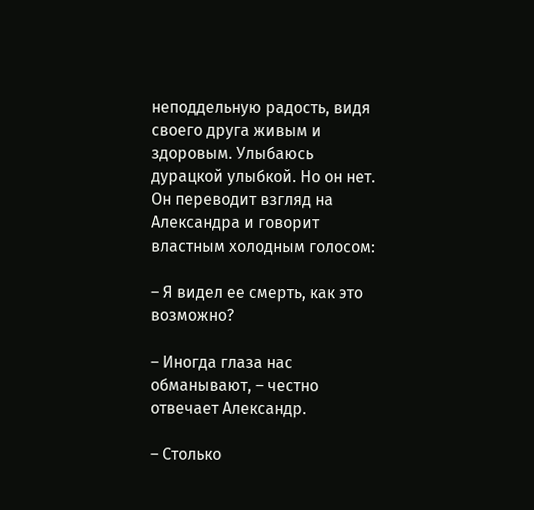неподдельную радость, видя своего друга живым и здоровым. Улыбаюсь дурацкой улыбкой. Но он нет. Он переводит взгляд на Александра и говорит властным холодным голосом:

– Я видел ее смерть, как это возможно?

– Иногда глаза нас обманывают, – честно отвечает Александр.

– Столько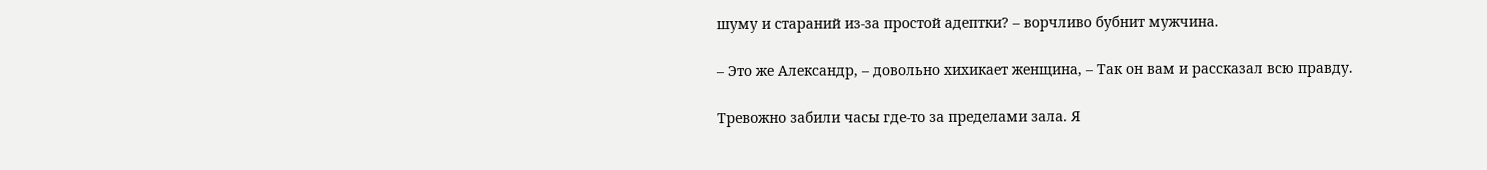шуму и стараний из-за простой адептки? – ворчливо бубнит мужчина.

– Это же Александр, – довольно хихикает женщина, – Так он вам и рассказал всю правду.

Тревожно забили часы где-то за пределами зала. Я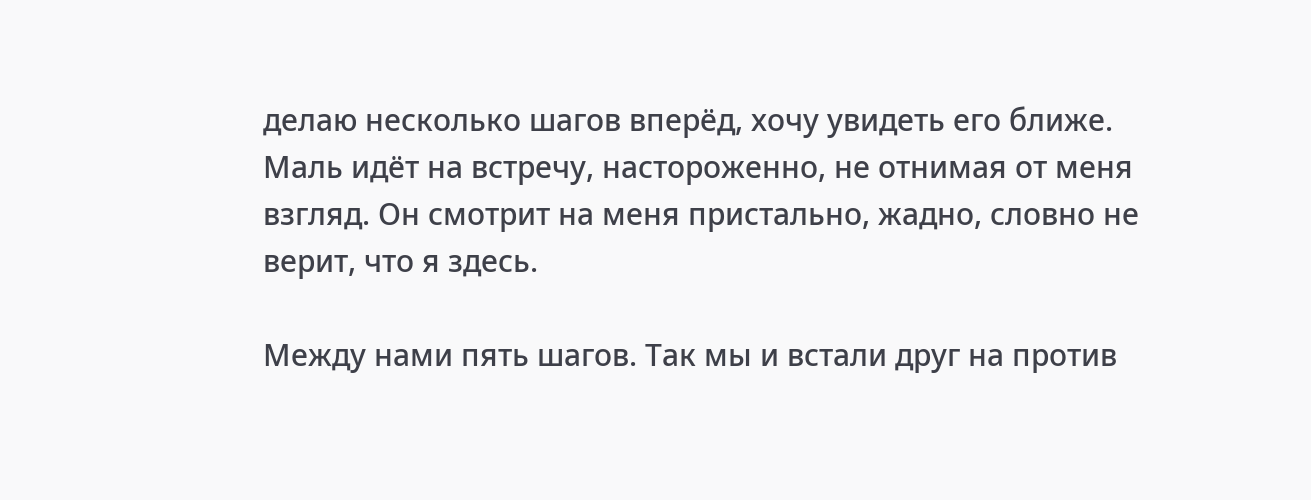делаю несколько шагов вперёд, хочу увидеть его ближе. Маль идёт на встречу, настороженно, не отнимая от меня взгляд. Он смотрит на меня пристально, жадно, словно не верит, что я здесь.

Между нами пять шагов. Так мы и встали друг на против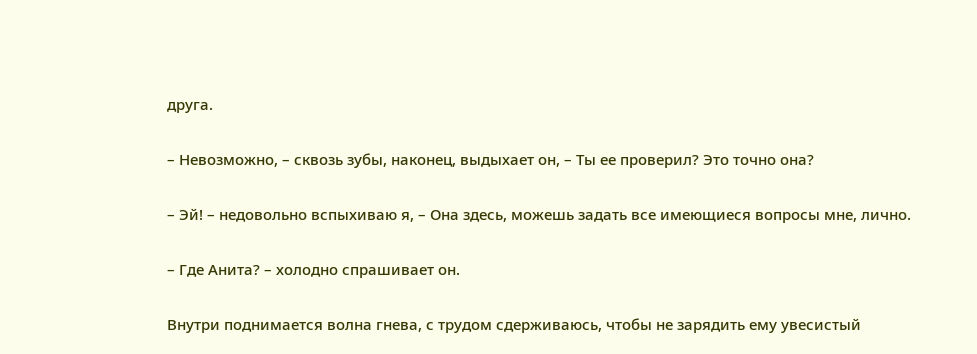друга.

– Невозможно, – сквозь зубы, наконец, выдыхает он, – Ты ее проверил? Это точно она?

– Эй! – недовольно вспыхиваю я, – Она здесь, можешь задать все имеющиеся вопросы мне, лично.

– Где Анита? – холодно спрашивает он.

Внутри поднимается волна гнева, с трудом сдерживаюсь, чтобы не зарядить ему увесистый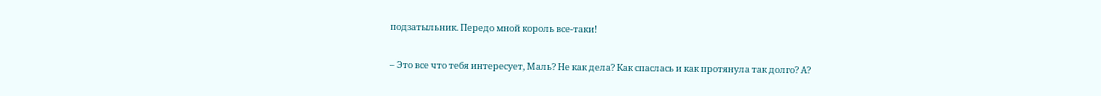подзатыльник. Передо мной король все-таки!

– Это все что тебя интересует, Маль? Не как дела? Как спаслась и как протянула так долго? А?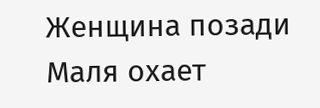Женщина позади Маля охает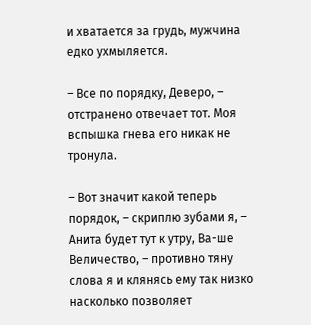и хватается за грудь, мужчина едко ухмыляется.

– Все по порядку, Деверо, – отстранено отвечает тот. Моя вспышка гнева его никак не тронула.

– Вот значит какой теперь порядок, – скриплю зубами я, – Анита будет тут к утру, Ва-ше Величество, – противно тяну слова я и клянясь ему так низко насколько позволяет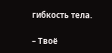гибкость тела.

– Твоё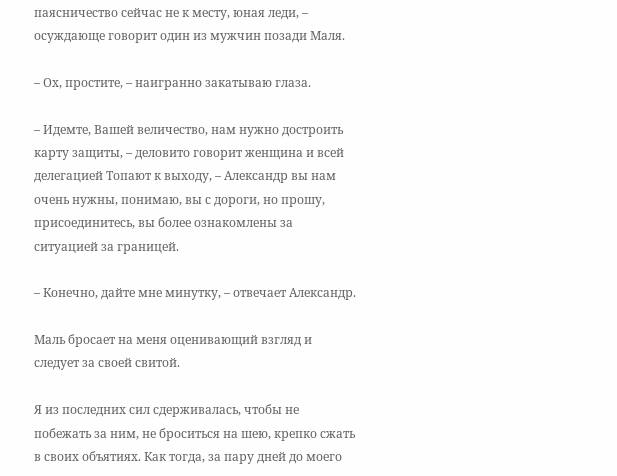паясничество сейчас не к месту, юная леди, – осуждающе говорит один из мужчин позади Маля.

– Ох, простите, – наигранно закатываю глаза.

– Идемте, Вашей величество, нам нужно достроить карту защиты, – деловито говорит женщина и всей делегацией Топают к выходу, – Александр вы нам очень нужны, понимаю, вы с дороги, но прошу, присоединитесь, вы более ознакомлены за ситуацией за границей.

– Конечно, дайте мне минутку, – отвечает Александр.

Маль бросает на меня оценивающий взгляд и следует за своей свитой.

Я из последних сил сдерживалась, чтобы не побежать за ним, не броситься на шею, крепко сжать в своих объятиях. Как тогда, за пару дней до моего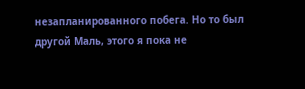незапланированного побега. Но то был другой Маль, этого я пока не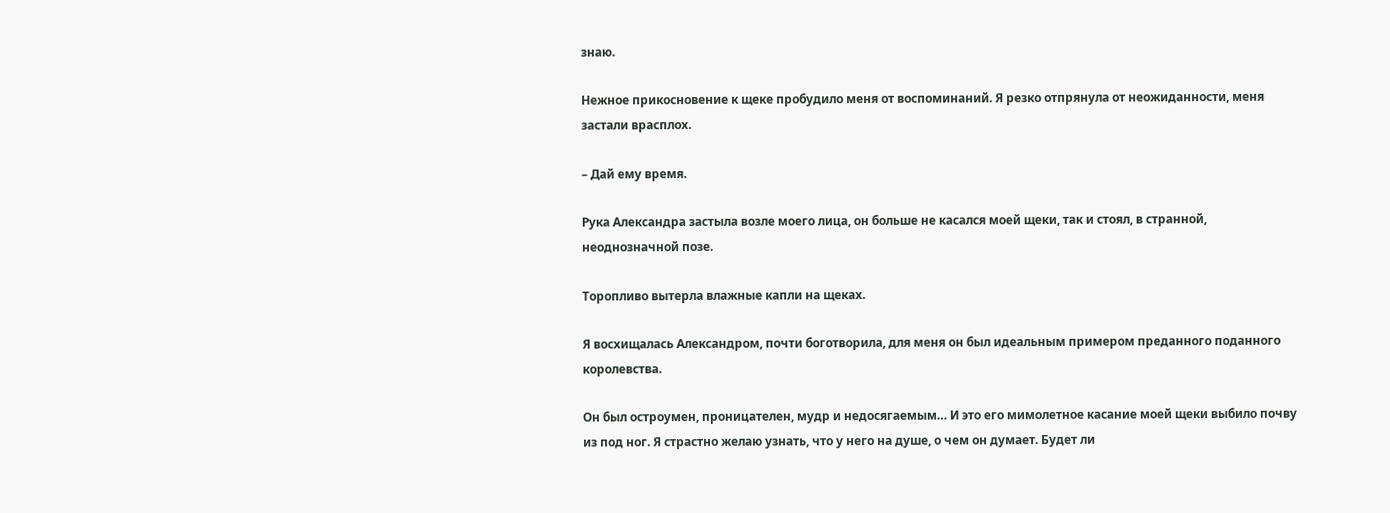знаю.

Нежное прикосновение к щеке пробудило меня от воспоминаний. Я резко отпрянула от неожиданности, меня застали врасплох.

– Дай ему время.

Рука Александра застыла возле моего лица, он больше не касался моей щеки, так и стоял, в странной, неоднозначной позе.

Торопливо вытерла влажные капли на щеках.

Я восхищалась Александром, почти боготворила, для меня он был идеальным примером преданного поданного королевства.

Он был остроумен, проницателен, мудр и недосягаемым… И это его мимолетное касание моей щеки выбило почву из под ног. Я страстно желаю узнать, что у него на душе, о чем он думает. Будет ли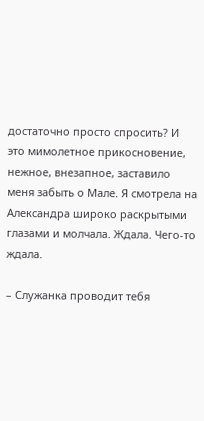достаточно просто спросить? И это мимолетное прикосновение, нежное, внезапное, заставило меня забыть о Мале. Я смотрела на Александра широко раскрытыми глазами и молчала. Ждала. Чего-то ждала.

– Служанка проводит тебя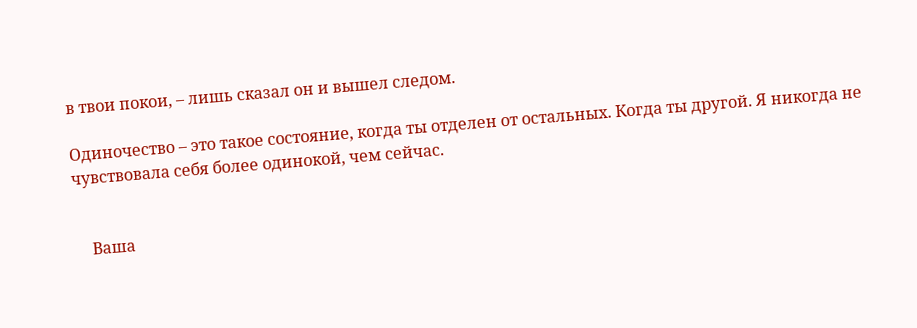в твои покои, – лишь сказал он и вышел следом.

Одиночество – это такое состояние, когда ты отделен от остальных. Когда ты другой. Я никогда не чувствовала себя более одинокой, чем сейчас.


    Ваша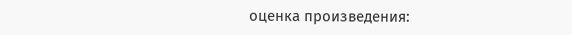оценка произведения: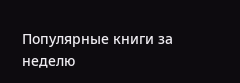Популярные книги за неделю